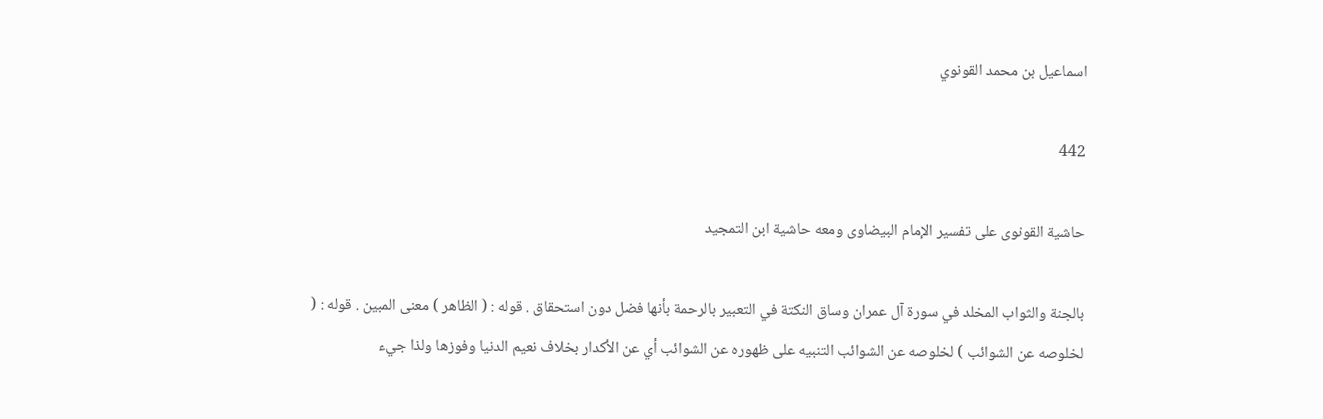اسماعيل بن محمد القونوي

442

حاشية القونوى على تفسير الإمام البيضاوى ومعه حاشية ابن التمجيد

بالجنة والثواب المخلد في سورة آل عمران وساق النكتة في التعبير بالرحمة بأنها فضل دون استحقاق . قوله : ( الظاهر ) معنى المبين . قوله : ( لخلوصه عن الشوائب ) لخلوصه عن الشوائب التنبيه على ظهوره عن الشوائب أي عن الأكدار بخلاف نعيم الدنيا وفوزها ولذا جيء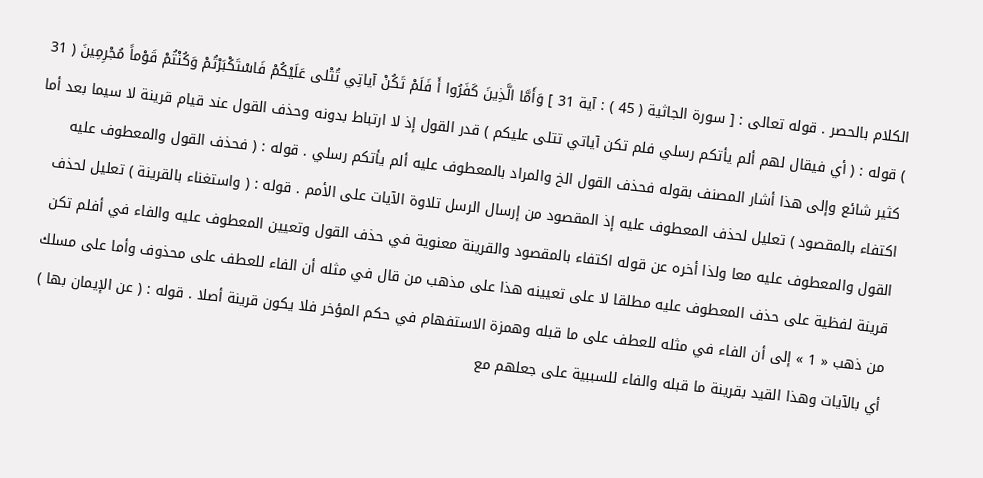الكلام بالحصر . قوله تعالى : [ سورة الجاثية ( 45 ) : آية 31 ] وَأَمَّا الَّذِينَ كَفَرُوا أَ فَلَمْ تَكُنْ آياتِي تُتْلى عَلَيْكُمْ فَاسْتَكْبَرْتُمْ وَكُنْتُمْ قَوْماً مُجْرِمِينَ ( 31 ) قوله : ( أي فيقال لهم ألم يأتكم رسلي فلم تكن آياتي تتلى عليكم ) قدر القول إذ لا ارتباط بدونه وحذف القول عند قيام قرينة لا سيما بعد أما كثير شائع وإلى هذا أشار المصنف بقوله فحذف القول الخ والمراد بالمعطوف عليه ألم يأتكم رسلي . قوله : ( فحذف القول والمعطوف عليه اكتفاء بالمقصود ) تعليل لحذف المعطوف عليه إذ المقصود من إرسال الرسل تلاوة الآيات على الأمم . قوله : ( واستغناء بالقرينة ) تعليل لحذف القول والمعطوف عليه معا ولذا أخره عن قوله اكتفاء بالمقصود والقرينة معنوية في حذف القول وتعيين المعطوف عليه والفاء في أفلم تكن قرينة لفظية على حذف المعطوف عليه مطلقا لا على تعيينه هذا على مذهب من قال في مثله أن الفاء للعطف على محذوف وأما على مسلك من ذهب « 1 » إلى أن الفاء في مثله للعطف على ما قبله وهمزة الاستفهام في حكم المؤخر فلا يكون قرينة أصلا . قوله : ( عن الإيمان بها ) أي بالآيات وهذا القيد بقرينة ما قبله والفاء للسببية على جعلهم مع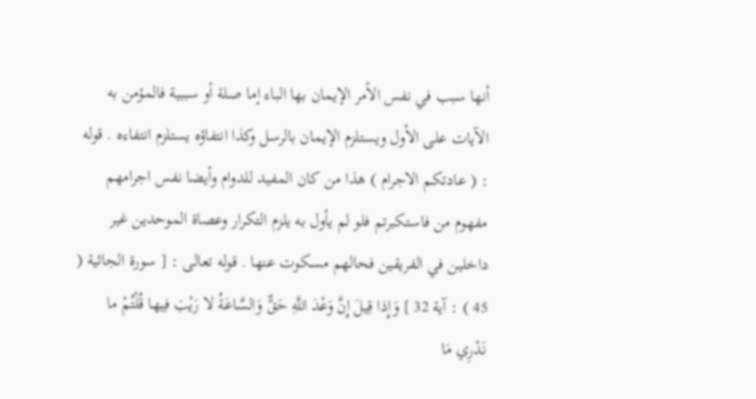أنها سبب في نفس الأمر الإيمان بها الباء إما صلة أو سببية فالمؤمن به الآيات على الأول ويستلزم الإيمان بالرسل وكذا انتفاؤه يستلزم انتفاءه . قوله : ( عادتكم الاجرام ) هذا من كان المفيد للدوام وأيضا نفس اجرامهم مفهوم من فاستكبرتم فلو لم يأول به يلزم التكرار وعصاة الموحدين غير داخلين في الفريقين فحالهم مسكوت عنها . قوله تعالى : [ سورة الجاثية ( 45 ) : آية 32 ] وَإِذا قِيلَ إِنَّ وَعْدَ اللَّهِ حَقٌّ وَالسَّاعَةُ لا رَيْبَ فِيها قُلْتُمْ ما نَدْرِي مَا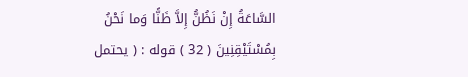السَّاعَةُ إِنْ نَظُنُّ إِلاَّ ظَنًّا وَما نَحْنُ بِمُسْتَيْقِنِينَ ( 32 ) قوله : ( يحتمل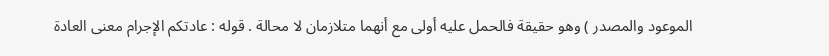الموعود والمصدر ) وهو حقيقة فالحمل عليه أولى مع أنهما متلازمان لا محالة . قوله : عادتكم الإجرام معنى العادة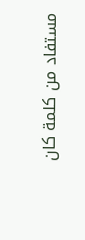مستفاد من كلمة كان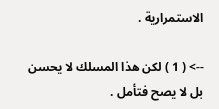الاستمرارية .

--> ( 1 ) لكن هذا المسلك لا يحسن بل لا يصح فتأمل .